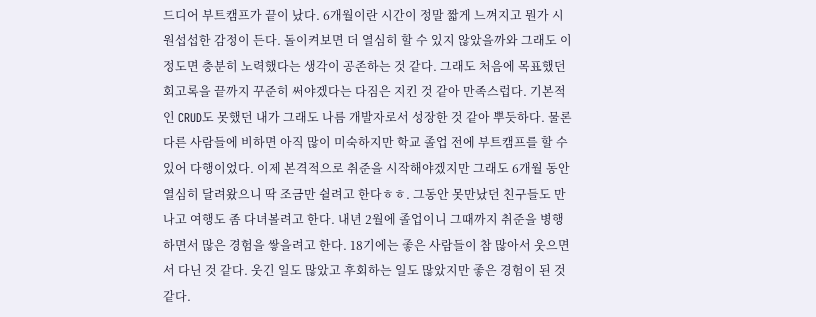드디어 부트캠프가 끝이 났다. 6개월이란 시간이 정말 짧게 느껴지고 뭔가 시원섭섭한 감정이 든다. 돌이켜보면 더 열심히 할 수 있지 않았을까와 그래도 이정도면 충분히 노력했다는 생각이 공존하는 것 같다. 그래도 처음에 목표했던 회고록을 끝까지 꾸준히 써야겠다는 다짐은 지킨 것 같아 만족스럽다. 기본적인 CRUD도 못했던 내가 그래도 나름 개발자로서 성장한 것 같아 뿌듯하다. 물론 다른 사람들에 비하면 아직 많이 미숙하지만 학교 졸업 전에 부트캠프를 할 수 있어 다행이었다. 이제 본격적으로 취준을 시작해야겠지만 그래도 6개월 동안 열심히 달려왔으니 딱 조금만 쉴려고 한다ㅎㅎ. 그동안 못만났던 친구들도 만나고 여행도 좀 다녀볼려고 한다. 내년 2월에 졸업이니 그때까지 취준을 병행하면서 많은 경험을 쌓을려고 한다. 18기에는 좋은 사람들이 참 많아서 웃으면서 다닌 것 같다. 웃긴 일도 많았고 후회하는 일도 많았지만 좋은 경험이 된 것 같다.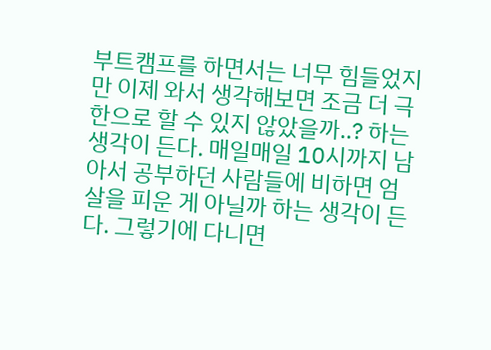부트캠프를 하면서는 너무 힘들었지만 이제 와서 생각해보면 조금 더 극한으로 할 수 있지 않았을까..? 하는 생각이 든다. 매일매일 10시까지 남아서 공부하던 사람들에 비하면 엄살을 피운 게 아닐까 하는 생각이 든다. 그렇기에 다니면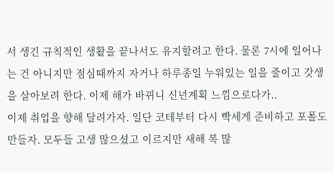서 생긴 규칙적인 생활을 끝나서도 유지할려고 한다. 물론 7시에 일어나는 건 아니지만 점심때까지 자거나 하루종일 누워있는 일을 줄이고 갓생을 살아보려 한다. 이제 해가 바뀌니 신년계획 느낌으로다가..
이제 취업을 향해 달려가자. 일단 코테부터 다시 빡세게 준비하고 포폴도 만들자. 모두들 고생 많으셨고 이르지만 새해 복 많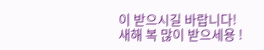이 받으시길 바랍니다!
새해 복 많이 받으세용 !